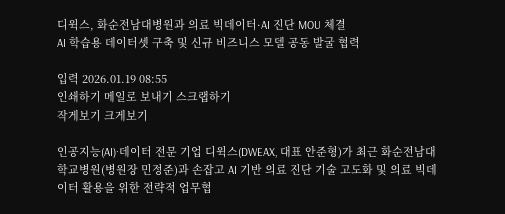디윅스, 화순전남대병원과 의료 빅데이터·AI 진단 MOU 체결
AI 학습용 데이터셋 구축 및 신규 비즈니스 모델 공동 발굴 협력

입력 2026.01.19 08:55
인쇄하기 메일로 보내기 스크랩하기
작게보기 크게보기

인공지능(AI)·데이터 전문 기업 디윅스(DWEAX, 대표 안준형)가 최근 화순전남대학교병원(병원장 민정준)과 손잡고 AI 기반 의료 진단 기술 고도화 및 의료 빅데이터 활용을 위한 전략적 업무협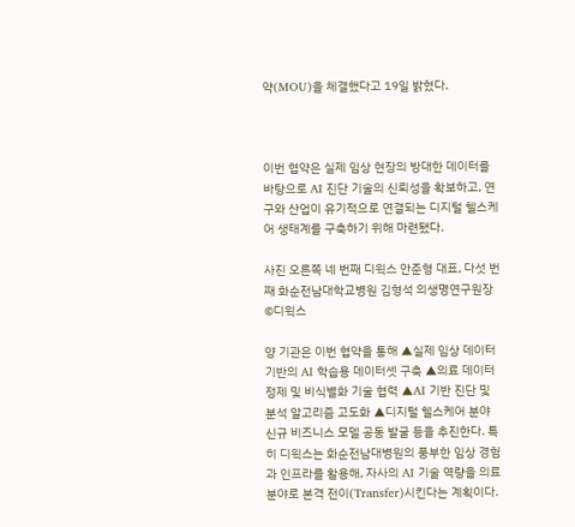약(MOU)을 체결했다고 19일 밝혔다.



이번 협약은 실제 임상 현장의 방대한 데이터를 바탕으로 AI 진단 기술의 신뢰성을 확보하고, 연구와 산업이 유기적으로 연결되는 디지털 헬스케어 생태계를 구축하기 위해 마련됐다.

사진 오른쪽 네 번째 디윅스 안준형 대표, 다섯 번째 화순전남대학교병원 김형석 의생명연구원장  ©디윅스

양 기관은 이번 협약을 통해 ▲실제 임상 데이터 기반의 AI 학습용 데이터셋 구축 ▲의료 데이터 정제 및 비식별화 기술 협력 ▲AI 기반 진단 및 분석 알고리즘 고도화 ▲디지털 헬스케어 분야 신규 비즈니스 모델 공동 발굴 등을 추진한다. 특히 디윅스는 화순전남대병원의 풍부한 임상 경험과 인프라를 활용해, 자사의 AI 기술 역량을 의료 분야로 본격 전이(Transfer)시킨다는 계획이다.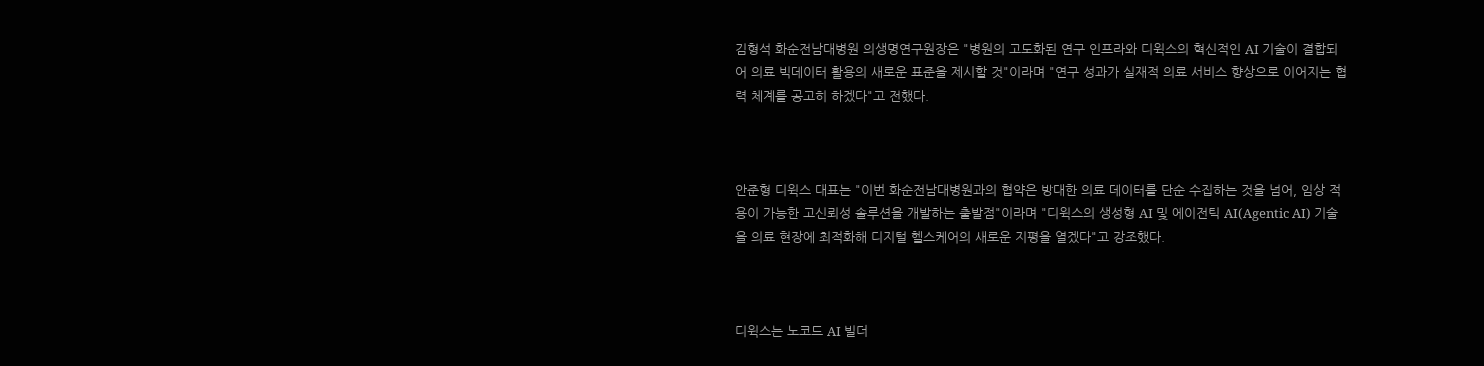김형석 화순전남대병원 의생명연구원장은 "병원의 고도화된 연구 인프라와 디윅스의 혁신적인 AI 기술이 결합되어 의료 빅데이터 활용의 새로운 표준을 제시할 것"이라며 "연구 성과가 실재적 의료 서비스 향상으로 이어지는 협력 체계를 공고히 하겠다"고 전했다.



안준형 디윅스 대표는 "이번 화순전남대병원과의 협약은 방대한 의료 데이터를 단순 수집하는 것을 넘어, 임상 적용이 가능한 고신뢰성 솔루션을 개발하는 출발점"이라며 "디윅스의 생성형 AI 및 에이전틱 AI(Agentic AI) 기술을 의료 현장에 최적화해 디지털 헬스케어의 새로운 지평을 열겠다"고 강조했다.



디윅스는 노코드 AI 빌더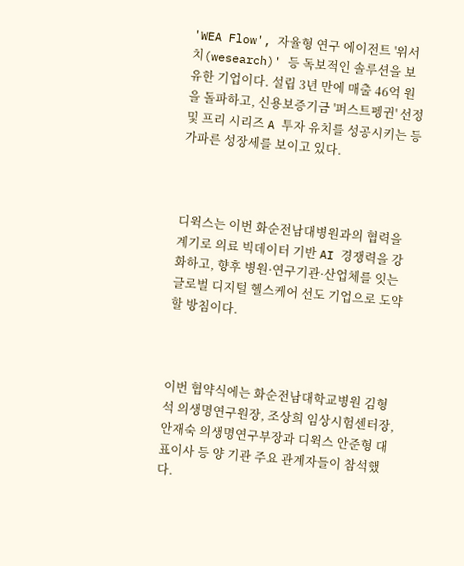'WEA Flow', 자율형 연구 에이전트 '위서치(wesearch)' 등 독보적인 솔루션을 보유한 기업이다. 설립 3년 만에 매출 46억 원을 돌파하고, 신용보증기금 '퍼스트펭귄' 선정 및 프리 시리즈 A 투자 유치를 성공시키는 등 가파른 성장세를 보이고 있다.



디윅스는 이번 화순전남대병원과의 협력을 계기로 의료 빅데이터 기반 AI 경쟁력을 강화하고, 향후 병원·연구기관·산업체를 잇는 글로벌 디지털 헬스케어 선도 기업으로 도약할 방침이다.



이번 협약식에는 화순전남대학교병원 김형석 의생명연구원장, 조상희 임상시험센터장, 안재숙 의생명연구부장과 디윅스 안준형 대표이사 등 양 기관 주요 관계자들이 참석했다.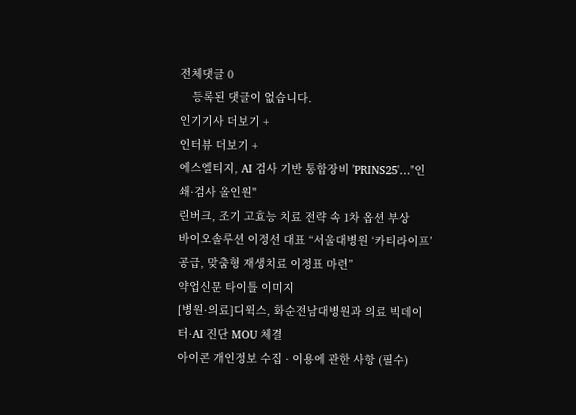전체댓글 0
    등록된 댓글이 없습니다.
인기기사 더보기 +
인터뷰 더보기 +
에스엘티지, AI 검사 기반 통합장비 'PRINS25'…"인쇄·검사 올인원"
린버크, 조기 고효능 치료 전략 속 1차 옵션 부상
바이오솔루션 이정선 대표 “서울대병원 ‘카티라이프’ 공급, 맞춤형 재생치료 이정표 마련”
약업신문 타이틀 이미지
[병원·의료]디윅스, 화순전남대병원과 의료 빅데이터·AI 진단 MOU 체결
아이콘 개인정보 수집 · 이용에 관한 사항 (필수)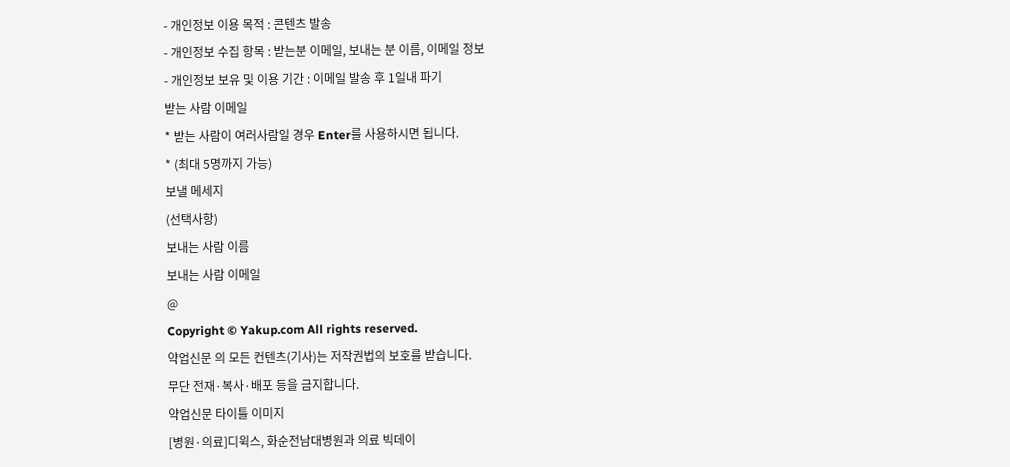- 개인정보 이용 목적 : 콘텐츠 발송
- 개인정보 수집 항목 : 받는분 이메일, 보내는 분 이름, 이메일 정보
- 개인정보 보유 및 이용 기간 : 이메일 발송 후 1일내 파기
받는 사람 이메일
* 받는 사람이 여러사람일 경우 Enter를 사용하시면 됩니다.
* (최대 5명까지 가능)
보낼 메세지
(선택사항)
보내는 사람 이름
보내는 사람 이메일
@
Copyright © Yakup.com All rights reserved.
약업신문 의 모든 컨텐츠(기사)는 저작권법의 보호를 받습니다.
무단 전재·복사·배포 등을 금지합니다.
약업신문 타이틀 이미지
[병원·의료]디윅스, 화순전남대병원과 의료 빅데이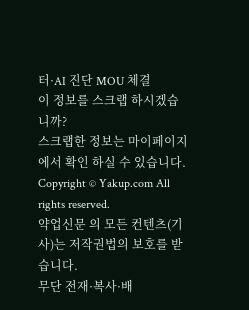터·AI 진단 MOU 체결
이 정보를 스크랩 하시겠습니까?
스크랩한 정보는 마이페이지에서 확인 하실 수 있습니다.
Copyright © Yakup.com All rights reserved.
약업신문 의 모든 컨텐츠(기사)는 저작권법의 보호를 받습니다.
무단 전재·복사·배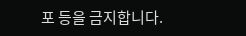포 등을 금지합니다.